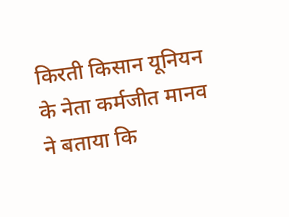किरती किसान यूनियन के नेता कर्मजीत मानव ने बताया कि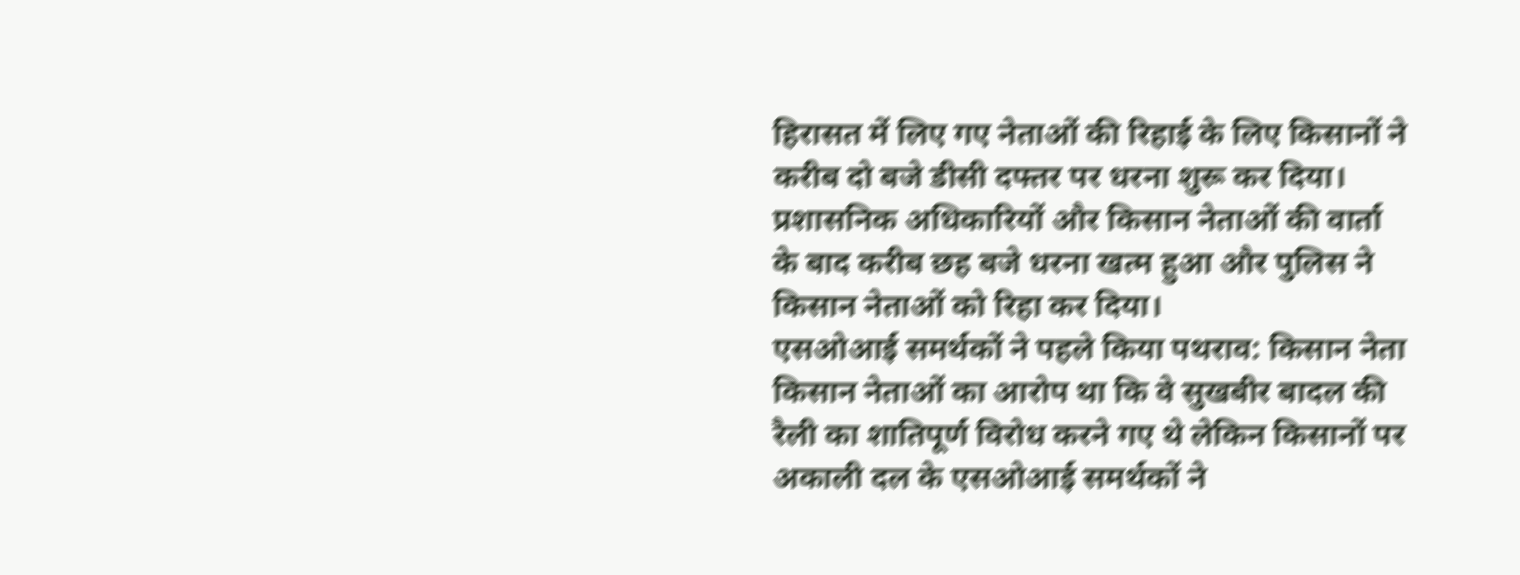हिरासत में लिए गए नेताओं की रिहाई के लिए किसानों ने करीब दो बजे डीसी दफ्तर पर धरना शुरू कर दिया। प्रशासनिक अधिकारियों और किसान नेताओं की वार्ता के बाद करीब छह बजे धरना खत्म हुआ और पुलिस ने किसान नेताओं को रिहा कर दिया।
एसओआई समर्थकों ने पहले किया पथराव: किसान नेता
किसान नेताओं का आरोप था कि वे सुखबीर बादल की रैली का शातिपूर्ण विरोध करने गए थे लेकिन किसानों पर अकाली दल के एसओआई समर्थकों ने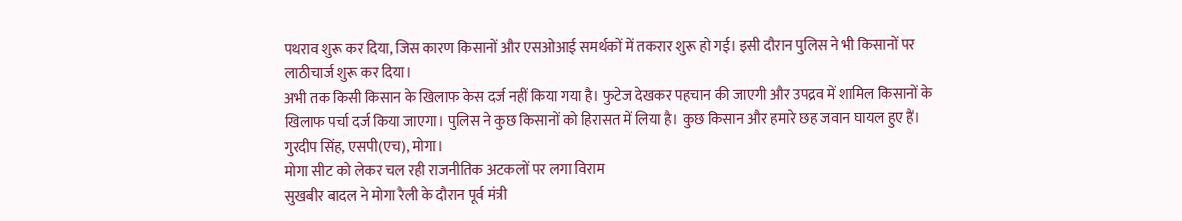पथराव शुरू कर दिया, जिस कारण किसानों और एसओआई समर्थकों में तकरार शुरू हो गई। इसी दौरान पुलिस ने भी किसानों पर लाठीचार्ज शुरू कर दिया।
अभी तक किसी किसान के खिलाफ केस दर्ज नहीं किया गया है। फुटेज देखकर पहचान की जाएगी और उपद्रव में शामिल किसानों के खिलाफ पर्चा दर्ज किया जाएगा। पुलिस ने कुछ किसानों को हिरासत में लिया है। कुछ किसान और हमारे छह जवान घायल हुए हैं। गुरदीप सिंह, एसपी(एच), मोगा।
मोगा सीट को लेकर चल रही राजनीतिक अटकलों पर लगा विराम
सुखबीर बादल ने मोगा रैली के दौरान पूर्व मंत्री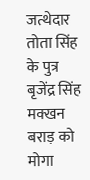जत्थेदार तोता सिंह के पुत्र बृजेंद्र सिंह मक्खन बराड़ को मोगा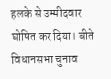हलके से उम्मीदवार घोषित कर दिया। बीते विधानसभा चुनाव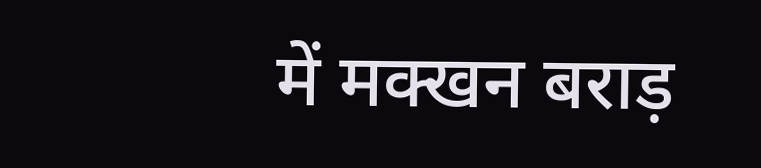में मक्खन बराड़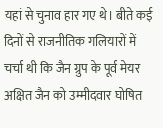यहां से चुनाव हार गए थे। बीते कई दिनों से राजनीतिक गलियारों में चर्चा थी कि जैन ग्रुप के पूर्व मेयर अक्षित जैन को उम्मीदवार घोषित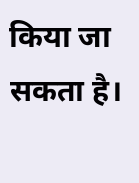किया जा सकता है।